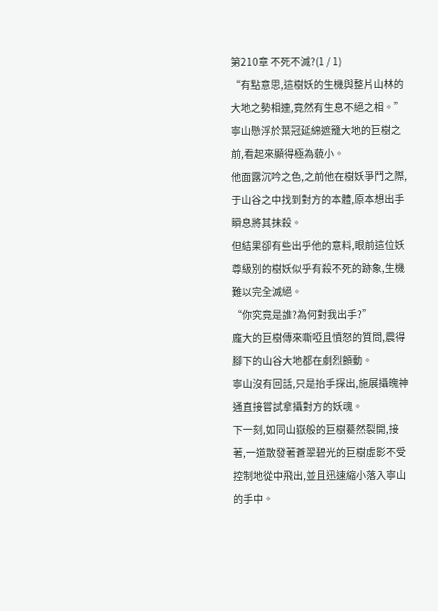第210章 不死不滅?(1 / 1)
“有點意思,這樹妖的生機與整片山林的大地之勢相連,竟然有生息不絕之相。”
寧山懸浮於葉冠延綿遮籠大地的巨樹之前,看起來顯得極為藐小。
他面露沉吟之色,之前他在樹妖爭鬥之際,于山谷之中找到對方的本體,原本想出手瞬息將其抹殺。
但結果卻有些出乎他的意料,眼前這位妖尊級別的樹妖似乎有殺不死的跡象,生機難以完全滅絕。
“你究竟是誰?為何對我出手?”
龐大的巨樹傳來嘶啞且憤怒的質問,震得腳下的山谷大地都在劇烈顫動。
寧山沒有回話,只是抬手探出,施展攝魄神通直接嘗試拿攝對方的妖魂。
下一刻,如同山嶽般的巨樹驀然裂開,接著,一道散發著蒼翠碧光的巨樹虛影不受控制地從中飛出,並且迅速縮小落入寧山的手中。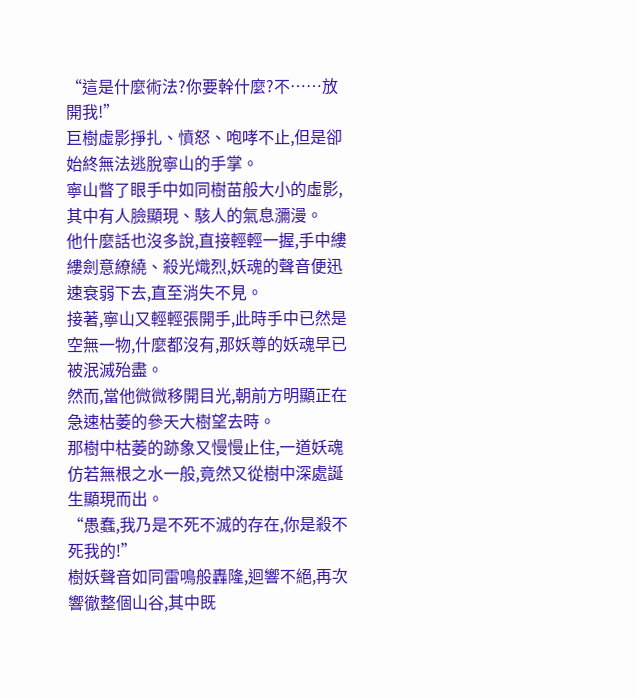“這是什麼術法?你要幹什麼?不……放開我!”
巨樹虛影掙扎、憤怒、咆哮不止,但是卻始終無法逃脫寧山的手掌。
寧山瞥了眼手中如同樹苗般大小的虛影,其中有人臉顯現、駭人的氣息瀰漫。
他什麼話也沒多說,直接輕輕一握,手中縷縷劍意繚繞、殺光熾烈,妖魂的聲音便迅速衰弱下去,直至消失不見。
接著,寧山又輕輕張開手,此時手中已然是空無一物,什麼都沒有,那妖尊的妖魂早已被泯滅殆盡。
然而,當他微微移開目光,朝前方明顯正在急速枯萎的參天大樹望去時。
那樹中枯萎的跡象又慢慢止住,一道妖魂仿若無根之水一般,竟然又從樹中深處誕生顯現而出。
“愚蠢,我乃是不死不滅的存在,你是殺不死我的!”
樹妖聲音如同雷鳴般轟隆,迴響不絕,再次響徹整個山谷,其中既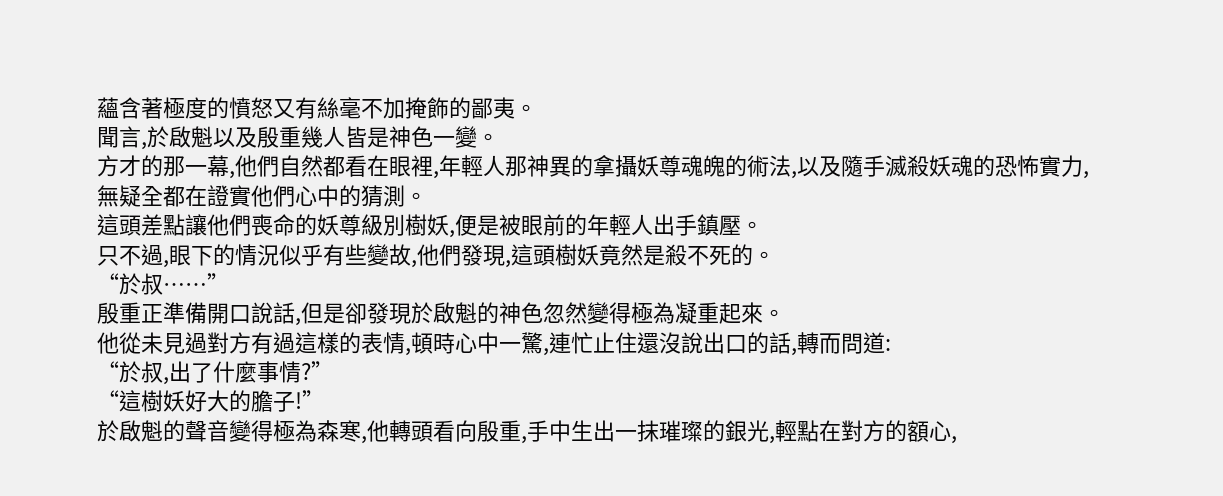蘊含著極度的憤怒又有絲毫不加掩飾的鄙夷。
聞言,於啟魁以及殷重幾人皆是神色一變。
方才的那一幕,他們自然都看在眼裡,年輕人那神異的拿攝妖尊魂魄的術法,以及隨手滅殺妖魂的恐怖實力,無疑全都在證實他們心中的猜測。
這頭差點讓他們喪命的妖尊級別樹妖,便是被眼前的年輕人出手鎮壓。
只不過,眼下的情況似乎有些變故,他們發現,這頭樹妖竟然是殺不死的。
“於叔……”
殷重正準備開口說話,但是卻發現於啟魁的神色忽然變得極為凝重起來。
他從未見過對方有過這樣的表情,頓時心中一驚,連忙止住還沒說出口的話,轉而問道:
“於叔,出了什麼事情?”
“這樹妖好大的膽子!”
於啟魁的聲音變得極為森寒,他轉頭看向殷重,手中生出一抹璀璨的銀光,輕點在對方的額心,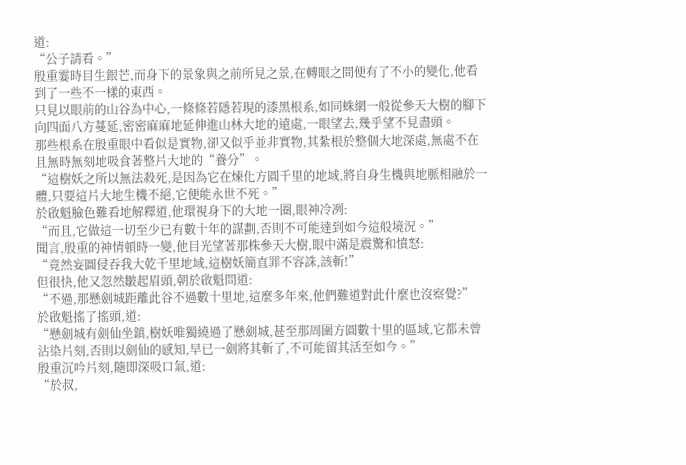道:
“公子請看。”
殷重霎時目生銀芒,而身下的景象與之前所見之景,在轉眼之間便有了不小的變化,他看到了一些不一樣的東西。
只見以眼前的山谷為中心,一條條若隱若現的漆黑根系,如同蛛網一般從參天大樹的腳下向四面八方蔓延,密密麻麻地延伸進山林大地的遠處,一眼望去,幾乎望不見盡頭。
那些根系在殷重眼中看似是實物,卻又似乎並非實物,其紮根於整個大地深處,無處不在且無時無刻地吸食著整片大地的“養分”。
“這樹妖之所以無法殺死,是因為它在煉化方圓千里的地域,將自身生機與地脈相融於一體,只要這片大地生機不絕,它便能永世不死。”
於啟魁臉色難看地解釋道,他環視身下的大地一圈,眼神冷冽:
“而且,它做這一切至少已有數十年的謀劃,否則不可能達到如今這般境況。”
聞言,殷重的神情頓時一變,他目光望著那株參天大樹,眼中滿是震驚和憤怒:
“竟然妄圖侵吞我大乾千里地域,這樹妖簡直罪不容誅,該斬!”
但很快,他又忽然皺起眉頭,朝於啟魁問道:
“不過,那懸劍城距離此谷不過數十里地,這麼多年來,他們難道對此什麼也沒察覺?”
於啟魁搖了搖頭,道:
“懸劍城有劍仙坐鎮,樹妖唯獨繞過了懸劍城,甚至那周圍方圓數十里的區域,它都未曾沾染片刻,否則以劍仙的感知,早已一劍將其斬了,不可能留其活至如今。”
殷重沉吟片刻,隨即深吸口氣,道:
“於叔,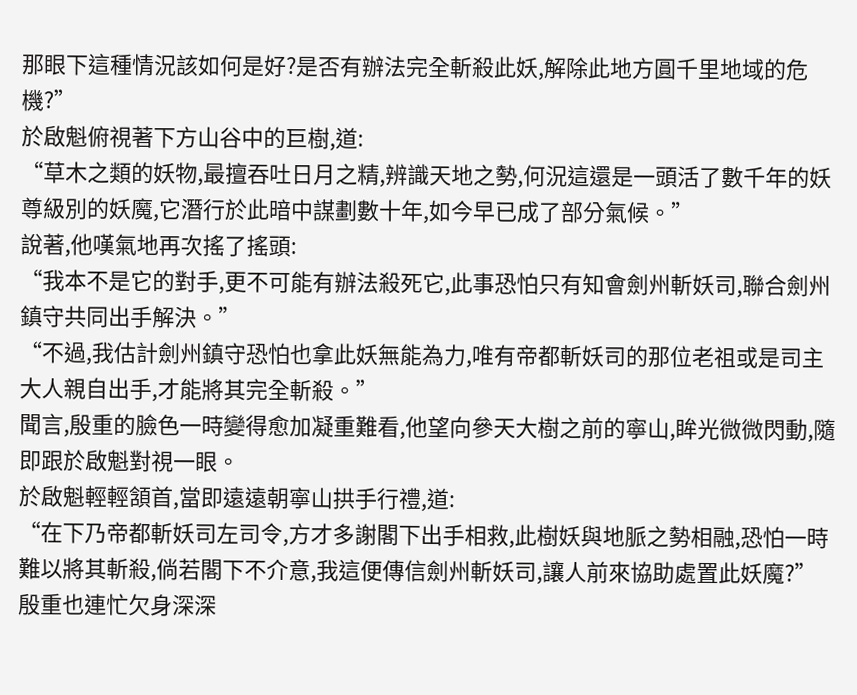那眼下這種情況該如何是好?是否有辦法完全斬殺此妖,解除此地方圓千里地域的危機?”
於啟魁俯視著下方山谷中的巨樹,道:
“草木之類的妖物,最擅吞吐日月之精,辨識天地之勢,何況這還是一頭活了數千年的妖尊級別的妖魔,它潛行於此暗中謀劃數十年,如今早已成了部分氣候。”
說著,他嘆氣地再次搖了搖頭:
“我本不是它的對手,更不可能有辦法殺死它,此事恐怕只有知會劍州斬妖司,聯合劍州鎮守共同出手解決。”
“不過,我估計劍州鎮守恐怕也拿此妖無能為力,唯有帝都斬妖司的那位老祖或是司主大人親自出手,才能將其完全斬殺。”
聞言,殷重的臉色一時變得愈加凝重難看,他望向參天大樹之前的寧山,眸光微微閃動,隨即跟於啟魁對視一眼。
於啟魁輕輕頷首,當即遠遠朝寧山拱手行禮,道:
“在下乃帝都斬妖司左司令,方才多謝閣下出手相救,此樹妖與地脈之勢相融,恐怕一時難以將其斬殺,倘若閣下不介意,我這便傳信劍州斬妖司,讓人前來協助處置此妖魔?”
殷重也連忙欠身深深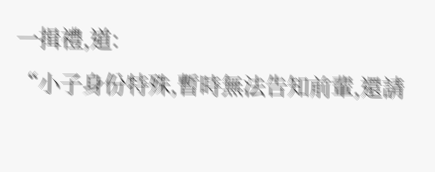一揖禮,道:
“小子身份特殊,暫時無法告知前輩,還請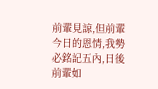前輩見諒,但前輩今日的恩情,我勢必銘記五內,日後前輩如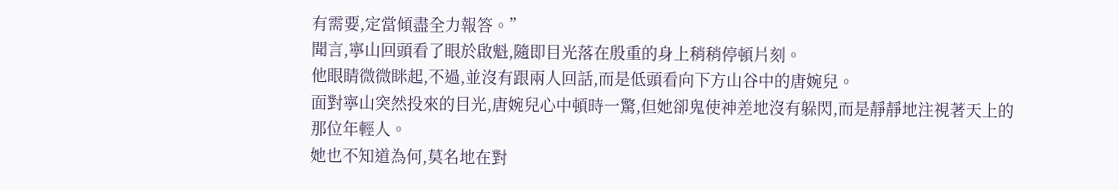有需要,定當傾盡全力報答。”
聞言,寧山回頭看了眼於啟魁,隨即目光落在殷重的身上稍稍停頓片刻。
他眼睛微微眯起,不過,並沒有跟兩人回話,而是低頭看向下方山谷中的唐婉兒。
面對寧山突然投來的目光,唐婉兒心中頓時一驚,但她卻鬼使神差地沒有躲閃,而是靜靜地注視著天上的那位年輕人。
她也不知道為何,莫名地在對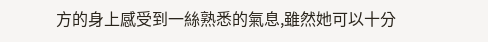方的身上感受到一絲熟悉的氣息,雖然她可以十分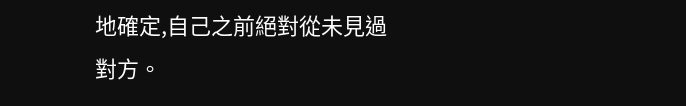地確定,自己之前絕對從未見過對方。